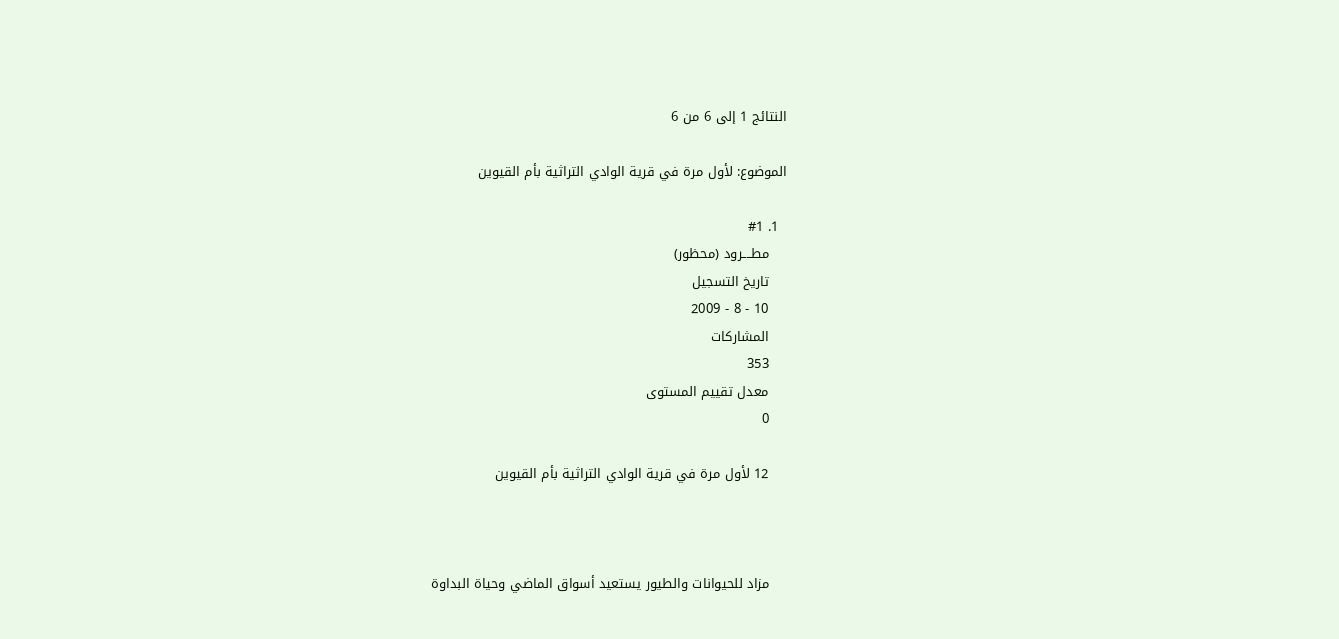النتائج 1 إلى 6 من 6

الموضوع: لأول مرة في قرية الوادي التراثية بأم القيوين

  1. #1
    مطــــرود (محظور)
    تاريخ التسجيل
    10 - 8 - 2009
    المشاركات
    353
    معدل تقييم المستوى
    0

    12 لأول مرة في قرية الوادي التراثية بأم القيوين



    مزاد للحيوانات والطيور يستعيد أسواق الماضي وحياة البداوة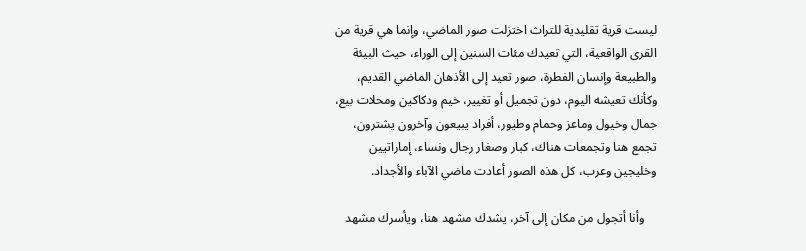ليست قرية تقليدية للتراث اختزلت صور الماضي، وإنما هي قرية من القرى الواقعية، التي تعيدك مئات السنين إلى الوراء، حيث البيئة والطبيعة وإنسان الفطرة، صور تعيد إلى الأذهان الماضي القديم، وكأنك تعيشه اليوم، دون تجميل أو تغيير، خيم ودكاكين ومحلات بيع، جمال وخيول وماعز وحمام وطيور، أفراد يبيعون وآخرون يشترون، تجمع هنا وتجمعات هناك، كبار وصغار رجال ونساء، إماراتيين وخليجين وعرب، كل هذه الصور أعادت ماضي الآباء والأجداد.

    وأنا أتجول من مكان إلى آخر، يشدك مشهد هنا، ويأسرك مشهد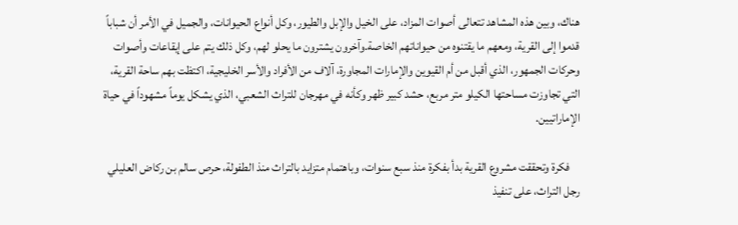هناك، وبين هذه المشاهد تتعالى أصوات المزاد، على الخيل والإبل والطيور، وكل أنواع الحيوانات، والجميل في الأمر أن شباباً قدموا إلى القرية، ومعهم ما يقتنوه من حيواناتهم الخاصة.وآخرون يشترون ما يحلو لهم، وكل ذلك يتم على إيقاعات وأصوات وحركات الجمهور، الذي أقبل من أم القيوين والإمارات المجاورة، آلاف من الأفراد والأسر الخليجية، اكتظت بهم ساحة القرية، التي تجاوزت مساحتها الكيلو متر مربع، حشد كبير ظهر وكأنه في مهرجان للتراث الشعبي، الذي يشكل يوماً مشهوداً في حياة الإماراتيين.

    فكرة وتحققت مشروع القرية بدأ بفكرة منذ سبع سنوات، وباهتمام متزايد بالتراث منذ الطفولة، حرص سالم بن ركاض العليلي رجل التراث، على تنفيذ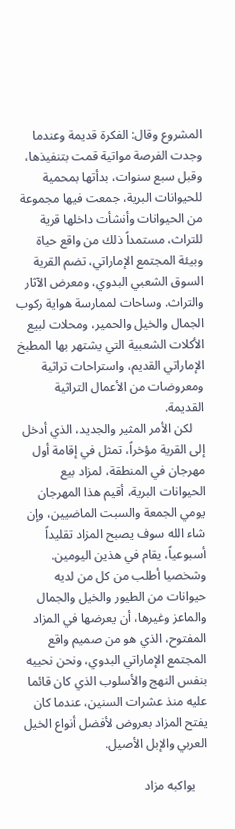المشروع وقال: الفكرة قديمة وعندما وجدت الفرصة مواتية قمت بتنفيذها، وقبل سبع سنوات، بدأتها بمحمية للحيوانات البرية، جمعت فيها مجموعة من الحيوانات وأنشأت داخلها قرية للتراث، مستمداً ذلك من واقع حياة وبيئة المجتمع الإماراتي، تضم القرية السوق الشعبي البدوي، ومعرض الآثار والتراث. وساحات لممارسة هواية ركوب الجمال والخيل والحمير، ومحلات لبيع الأكلات الشعبية التي يشتهر بها المطبخ الإماراتي القديم، واستراحات تراثية ومعروضات من الأعمال التراثية القديمة.
    لكن الأمر المثير والجديد، الذي أدخل إلى القرية مؤخراً، تمثل في إقامة أول مهرجان في المنطقة، لمزاد بيع الحيوانات البرية، أقيم هذا المهرجان يومي الجمعة والسبت الماضيين، وإن شاء الله سوف يصبح المزاد تقليداً أسبوعياً، يقام في هذين اليومين. وشخصيا أطلب من كل من لديه حيوانات من الطيور والخيل والجمال والماعز وغيرها، أن يعرضها في المزاد المفتوح، الذي هو من صميم واقع المجتمع الإماراتي البدوي، ونحن نحييه بنفس النهج والأسلوب الذي كان قائما عليه منذ عشرات السنين، عندما كان يفتح المزاد بعروض لأفضل أنواع الخيل العربي والإبل الأصيل.

    يواكبه مزاد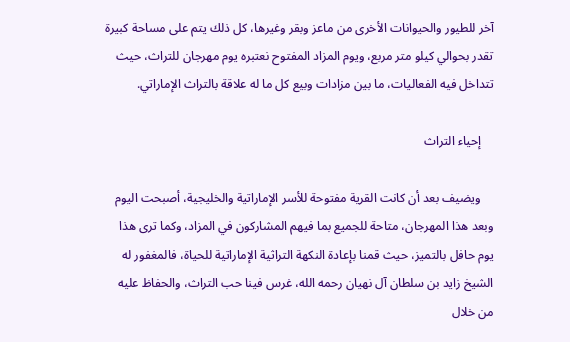آخر للطيور والحيوانات الأخرى من ماعز وبقر وغيرها، كل ذلك يتم على مساحة كبيرة تقدر بحوالي كيلو متر مربع، ويوم المزاد المفتوح نعتبره يوم مهرجان للتراث، حيث تتداخل فيه الفعاليات، ما بين مزادات وبيع كل ما له علاقة بالتراث الإماراتي.

    إحياء التراث

    ويضيف بعد أن كانت القرية مفتوحة للأسر الإماراتية والخليجية، أصبحت اليوم وبعد هذا المهرجان، متاحة للجميع بما فيهم المشاركون في المزاد، وكما ترى هذا يوم حافل بالتميز، حيث قمنا بإعادة النكهة التراثية الإماراتية للحياة، فالمغفور له الشيخ زايد بن سلطان آل نهيان رحمه الله، غرس فينا حب التراث، والحفاظ عليه من خلال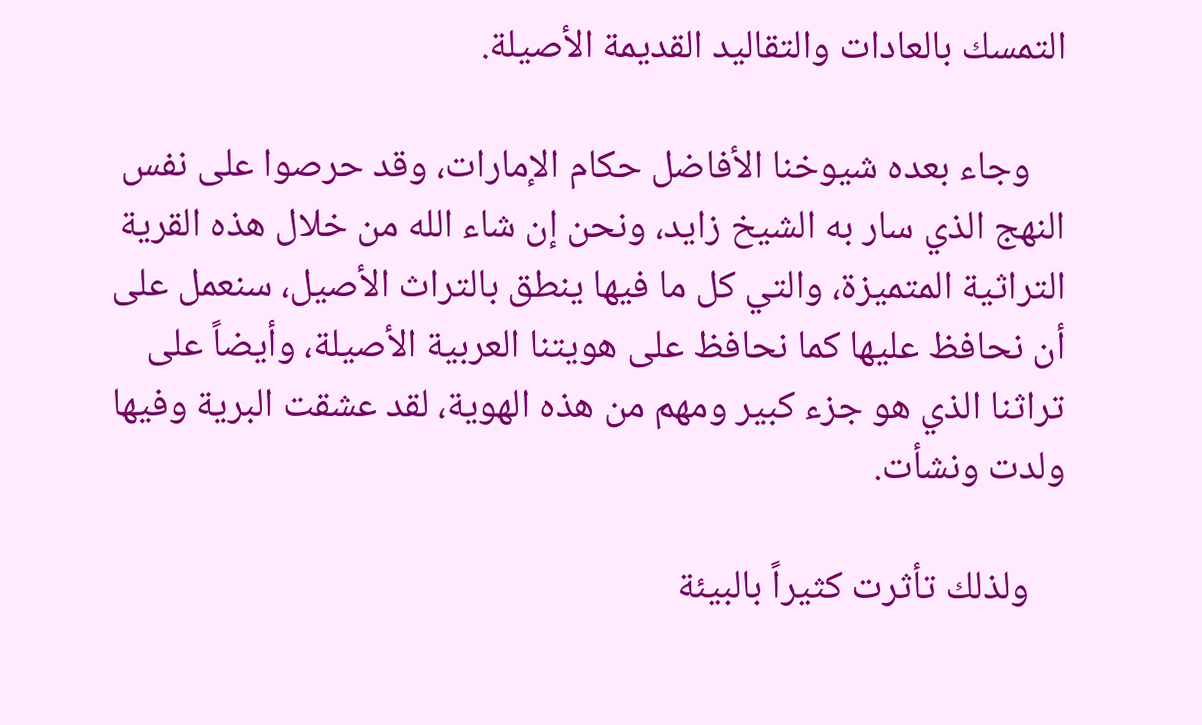التمسك بالعادات والتقاليد القديمة الأصيلة.

    وجاء بعده شيوخنا الأفاضل حكام الإمارات، وقد حرصوا على نفس النهج الذي سار به الشيخ زايد، ونحن إن شاء الله من خلال هذه القرية التراثية المتميزة، والتي كل ما فيها ينطق بالتراث الأصيل، سنعمل على أن نحافظ عليها كما نحافظ على هويتنا العربية الأصيلة، وأيضاً على تراثنا الذي هو جزء كبير ومهم من هذه الهوية، لقد عشقت البرية وفيها ولدت ونشأت.

    ولذلك تأثرت كثيراً بالبيئة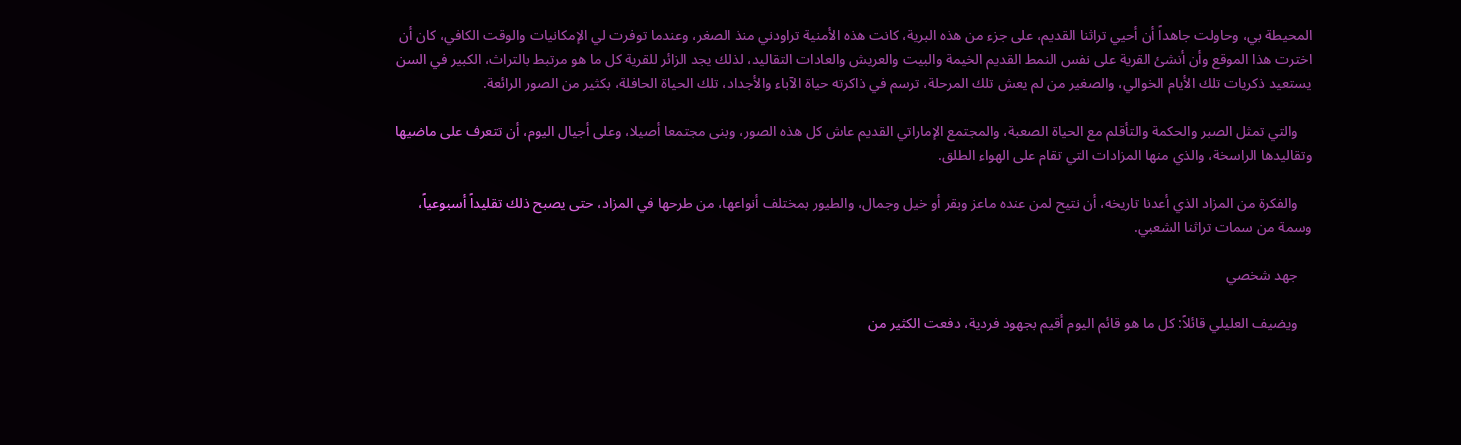المحيطة بي، وحاولت جاهداً أن أحيي تراثنا القديم، على جزء من هذه البرية، كانت هذه الأمنية تراودني منذ الصغر، وعندما توفرت لي الإمكانيات والوقت الكافي، كان أن اخترت هذا الموقع وأن أنشئ القرية على نفس النمط القديم الخيمة والبيت والعريش والعادات التقاليد، لذلك يجد الزائر للقرية كل ما هو مرتبط بالتراث، الكبير في السن يستعيد ذكريات تلك الأيام الخوالي، والصغير من لم يعش تلك المرحلة، ترسم في ذاكرته حياة الآباء والأجداد، تلك الحياة الحافلة، بكثير من الصور الرائعة.

    والتي تمثل الصبر والحكمة والتأقلم مع الحياة الصعبة، والمجتمع الإماراتي القديم عاش كل هذه الصور، وبنى مجتمعا أصيلا، وعلى أجيال اليوم، أن تتعرف على ماضيها وتقاليدها الراسخة، والذي منها المزادات التي تقام على الهواء الطلق.

    والفكرة من المزاد الذي أعدنا تاريخه، أن نتيح لمن عنده ماعز وبقر أو خيل وجمال، والطيور بمختلف أنواعها، من طرحها في المزاد، حتى يصبح ذلك تقليداً أسبوعياً، وسمة من سمات تراثنا الشعبي.

    جهد شخصي

    ويضيف العليلي قائلاً: كل ما هو قائم اليوم أقيم بجهود فردية، دفعت الكثير من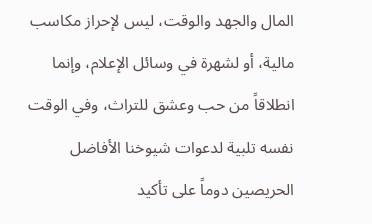المال والجهد والوقت، ليس لإحراز مكاسب مالية، أو لشهرة في وسائل الإعلام، وإنما انطلاقاً من حب وعشق للتراث، وفي الوقت نفسه تلبية لدعوات شيوخنا الأفاضل الحريصين دوماً على تأكيد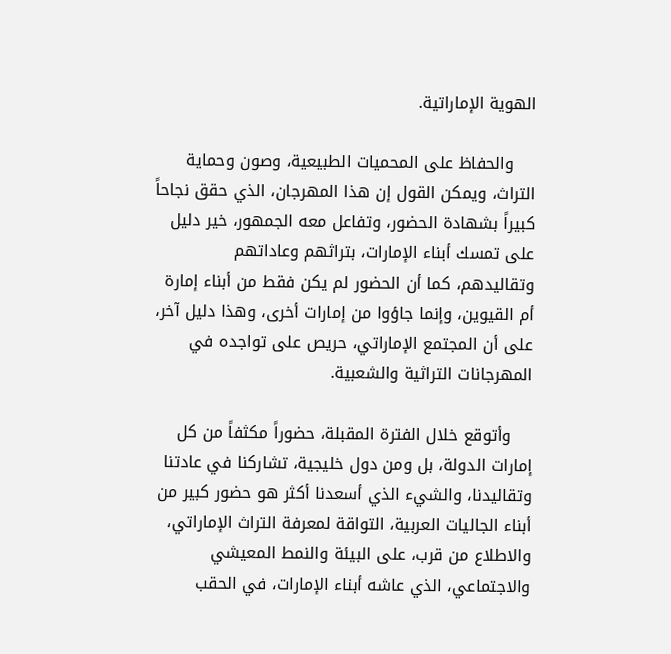الهوية الإماراتية.

    والحفاظ على المحميات الطبيعية، وصون وحماية التراث، ويمكن القول إن هذا المهرجان، الذي حقق نجاحاً كبيراً بشهادة الحضور، وتفاعل معه الجمهور، خير دليل على تمسك أبناء الإمارات، بتراثهم وعاداتهم وتقاليدهم، كما أن الحضور لم يكن فقط من أبناء إمارة أم القيوين، وإنما جاؤوا من إمارات أخرى، وهذا دليل آخر، على أن المجتمع الإماراتي، حريص على تواجده في المهرجانات التراثية والشعبية.

    وأتوقع خلال الفترة المقبلة، حضوراً مكثفاً من كل إمارات الدولة، بل ومن دول خليجية، تشاركنا في عادتنا وتقاليدنا، والشيء الذي أسعدنا أكثر هو حضور كبير من أبناء الجاليات العربية، التواقة لمعرفة التراث الإماراتي، والاطلاع من قرب، على البيئة والنمط المعيشي والاجتماعي، الذي عاشه أبناء الإمارات، في الحقب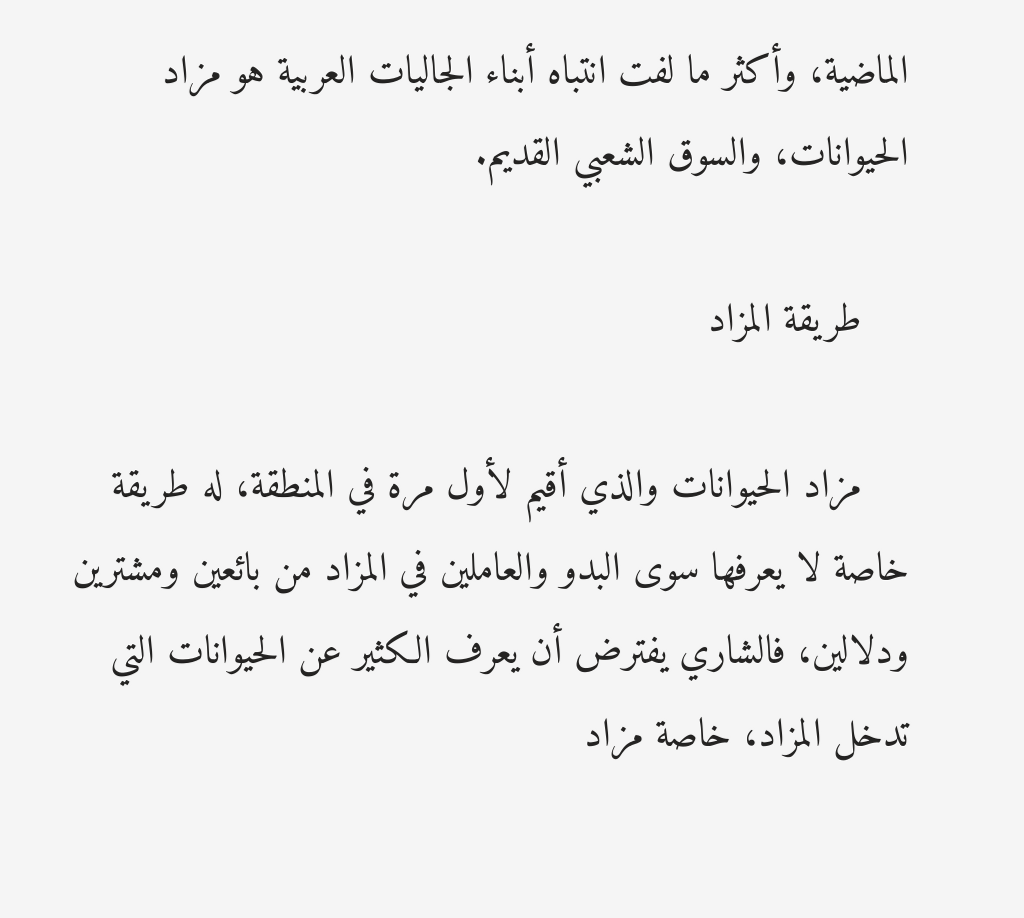الماضية، وأكثر ما لفت انتباه أبناء الجاليات العربية هو مزاد الحيوانات، والسوق الشعبي القديم.

    طريقة المزاد

    مزاد الحيوانات والذي أقيم لأول مرة في المنطقة، له طريقة خاصة لا يعرفها سوى البدو والعاملين في المزاد من بائعين ومشترين ودلالين، فالشاري يفترض أن يعرف الكثير عن الحيوانات التي تدخل المزاد، خاصة مزاد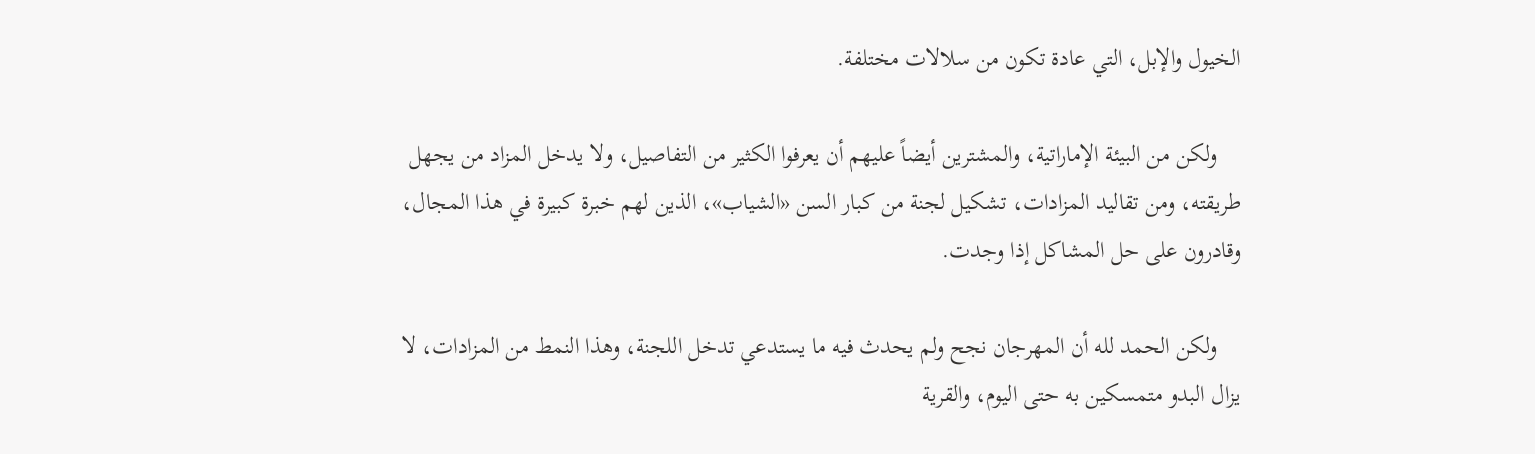الخيول والإبل، التي عادة تكون من سلالات مختلفة.

    ولكن من البيئة الإماراتية، والمشترين أيضاً عليهم أن يعرفوا الكثير من التفاصيل، ولا يدخل المزاد من يجهل طريقته، ومن تقاليد المزادات، تشكيل لجنة من كبار السن «الشياب»، الذين لهم خبرة كبيرة في هذا المجال، وقادرون على حل المشاكل إذا وجدت.

    ولكن الحمد لله أن المهرجان نجح ولم يحدث فيه ما يستدعي تدخل اللجنة، وهذا النمط من المزادات، لا يزال البدو متمسكين به حتى اليوم، والقرية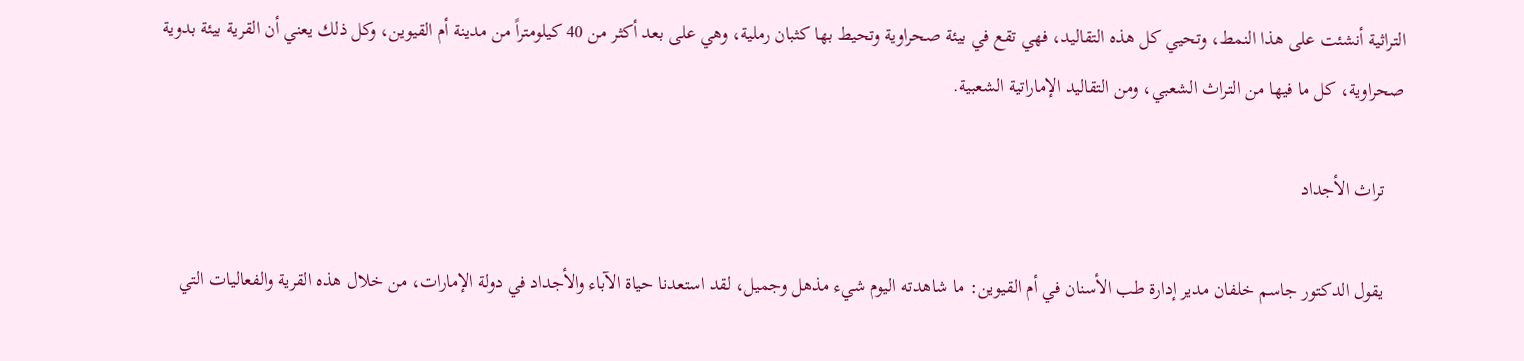التراثية أنشئت على هذا النمط، وتحيي كل هذه التقاليد، فهي تقع في بيئة صحراوية وتحيط بها كثبان رملية، وهي على بعد أكثر من 40 كيلومتراً من مدينة أم القيوين، وكل ذلك يعني أن القرية بيئة بدوية صحراوية، كل ما فيها من التراث الشعبي، ومن التقاليد الإماراتية الشعبية.

    تراث الأجداد

    يقول الدكتور جاسم خلفان مدير إدارة طب الأسنان في أم القيوين: ما شاهدته اليوم شيء مذهل وجميل، لقد استعدنا حياة الآباء والأجداد في دولة الإمارات، من خلال هذه القرية والفعاليات التي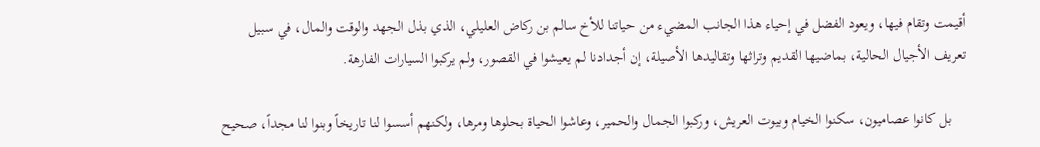أقيمت وتقام فيها، ويعود الفضل في إحياء هذا الجانب المضيء من حياتنا للأخ سالم بن ركاض العليلي، الذي بذل الجهد والوقت والمال، في سبيل تعريف الأجيال الحالية، بماضيها القديم وتراثها وتقاليدها الأصيلة، إن أجدادنا لم يعيشوا في القصور، ولم يركبوا السيارات الفارهة.

    بل كانوا عصاميون، سكنوا الخيام وبيوت العريش، وركبوا الجمال والحمير، وعاشوا الحياة بحلوها ومرها، ولكنهم أسسوا لنا تاريخاً وبنوا لنا مجداً، صحيح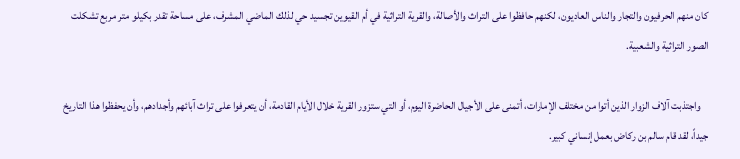كان منهم الحرفيون والتجار والناس العاديون، لكنهم حافظوا على التراث والأصالة، والقرية التراثية في أم القيوين تجسيد حي لذلك الماضي المشرف، على مساحة تقدر بكيلو متر مربع تشكلت الصور التراثية والشعبية.

    واجتذبت آلاف الزوار الذين أتوا من مختلف الإمارات، أتمنى على الأجيال الحاضرة اليوم، أو التي ستزور القرية خلال الأيام القادمة، أن يتعرفوا على تراث آبائهم وأجدادهم، وأن يحفظوا هذا التاريخ جيداً، لقد قام سالم بن ركاض بعمل إنساني كبير.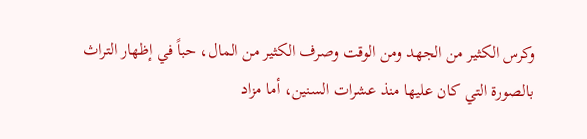وكرس الكثير من الجهد ومن الوقت وصرف الكثير من المال، حباً في إظهار التراث بالصورة التي كان عليها منذ عشرات السنين، أما مزاد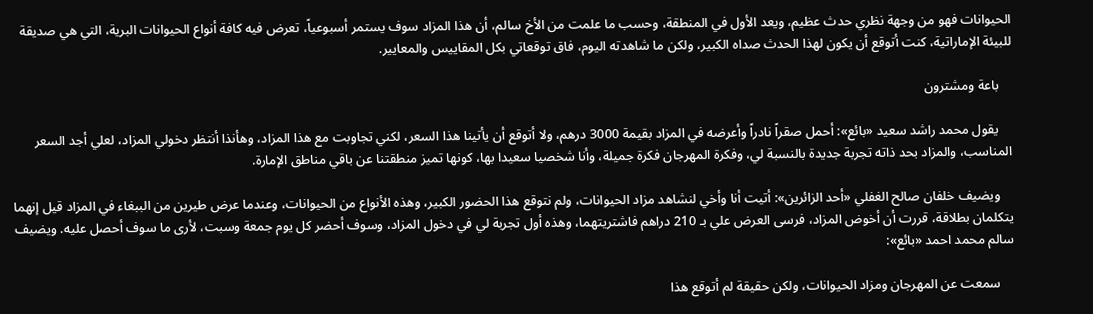الحيوانات فهو من وجهة نظري حدث عظيم، ويعد الأول في المنطقة، وحسب ما علمت من الأخ سالم، أن هذا المزاد سوف يستمر أسبوعياً، تعرض فيه كافة أنواع الحيوانات البرية، التي هي صديقة للبيئة الإماراتية، كنت أتوقع أن يكون لهذا الحدث صداه الكبير، ولكن ما شاهدته اليوم، فاق توقعاتي بكل المقاييس والمعايير.

    باعة ومشترون

    يقول محمد راشد سعيد «بائع»: أحمل صقراً نادراً وأعرضه في المزاد بقيمة 3000 درهم، ولا أتوقع أن يأتينا هذا السعر، لكني تجاوبت مع هذا المزاد، وهأنذا أنتظر دخولي المزاد، لعلي أجد السعر المناسب، والمزاد بحد ذاته تجربة جديدة بالنسبة لي، وفكرة المهرجان فكرة جميلة، وأنا شخصيا سعيدا بها، كونها تميز منطقتنا عن باقي مناطق الإمارة.

    ويضيف خلفان صالح الغفلي «أحد الزائرين»: أتيت أنا وأخي لنشاهد مزاد الحيوانات، ولم نتوقع هذا الحضور الكبير، وهذه الأنواع من الحيوانات، وعندما عرض طيرين من الببغاء في المزاد قيل إنهما يتكلمان بطلاقة، قررت أن أخوض المزاد، فرسى العرض علي بـ 210 دراهم فاشتريتهما، وهذه أول تجربة لي في دخول المزاد، وسوف أحضر كل يوم جمعة وسبت، لأرى ما سوف أحصل عليه. ويضيف سالم محمد احمد «بائع»:

    سمعت عن المهرجان ومزاد الحيوانات، ولكن حقيقة لم أتوقع هذا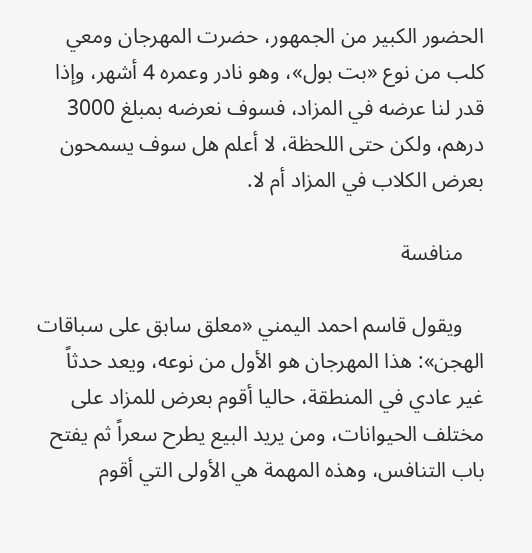الحضور الكبير من الجمهور، حضرت المهرجان ومعي كلب من نوع «بت بول»، وهو نادر وعمره 4 أشهر، وإذا قدر لنا عرضه في المزاد، فسوف نعرضه بمبلغ 3000 درهم، ولكن حتى اللحظة، لا أعلم هل سوف يسمحون بعرض الكلاب في المزاد أم لا.

    منافسة

    ويقول قاسم احمد اليمني «معلق سابق على سباقات الهجن»: هذا المهرجان هو الأول من نوعه، ويعد حدثاً غير عادي في المنطقة، حاليا أقوم بعرض للمزاد على مختلف الحيوانات، ومن يريد البيع يطرح سعراً ثم يفتح باب التنافس، وهذه المهمة هي الأولى التي أقوم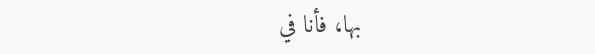بها، فأنا في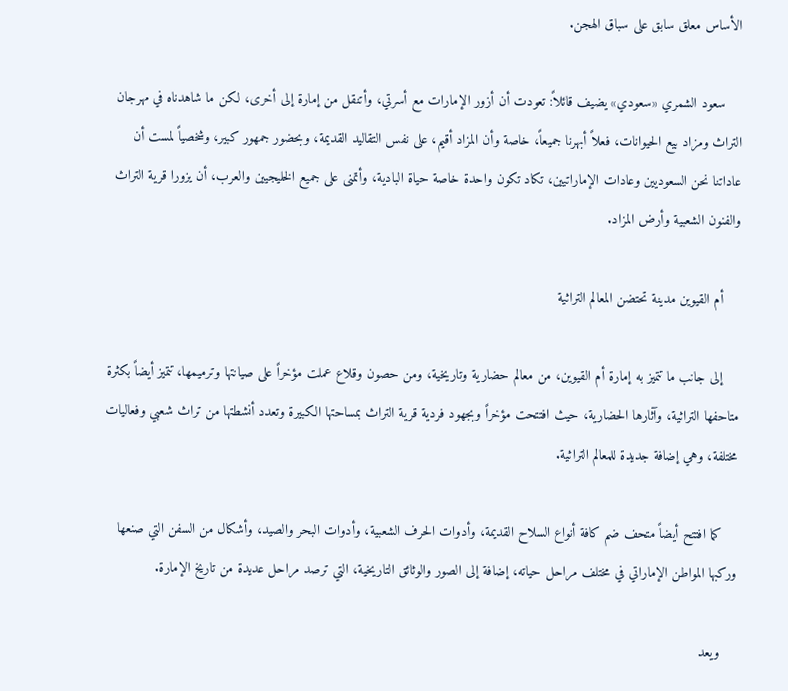الأساس معلق سابق على سباق الهجن.

    سعود الشمري «سعودي» يضيف قائلاً: تعودت أن أزور الإمارات مع أسرتي، وأتنقل من إمارة إلى أخرى، لكن ما شاهدناه في مهرجان التراث ومزاد بيع الحيوانات، فعلاً أبهرنا جميعاً، خاصة وأن المزاد أقيم، على نفس التقاليد القديمة، وبحضور جمهور كبير، وشخصياً لمست أن عاداتنا نحن السعوديين وعادات الإماراتيين، تكاد تكون واحدة خاصة حياة البادية، وأتمنى على جميع الخليجيين والعرب، أن يزورا قرية التراث والفنون الشعبية وأرض المزاد.

    أم القيوين مدينة تحتضن المعالم التراثية

    إلى جانب ما تتميز به إمارة أم القيوين، من معالم حضارية وتاريخية، ومن حصون وقلاع عملت مؤخراً على صيانتها وترميمها، تتميز أيضاً بكثرة متاحفها التراثية، وآثارها الحضارية، حيث افتتحت مؤخراً وبجهود فردية قرية التراث بمساحتها الكبيرة وتعدد أنشطتها من تراث شعبي وفعاليات مختلفة، وهي إضافة جديدة للمعالم التراثية.

    كما افتتح أيضاً متحف ضم كافة أنواع السلاح القديمة، وأدوات الحرف الشعبية، وأدوات البحر والصيد، وأشكال من السفن التي صنعها وركبها المواطن الإماراتي في مختلف مراحل حياته، إضافة إلى الصور والوثائق التاريخية، التي ترصد مراحل عديدة من تاريخ الإمارة.

    ويعد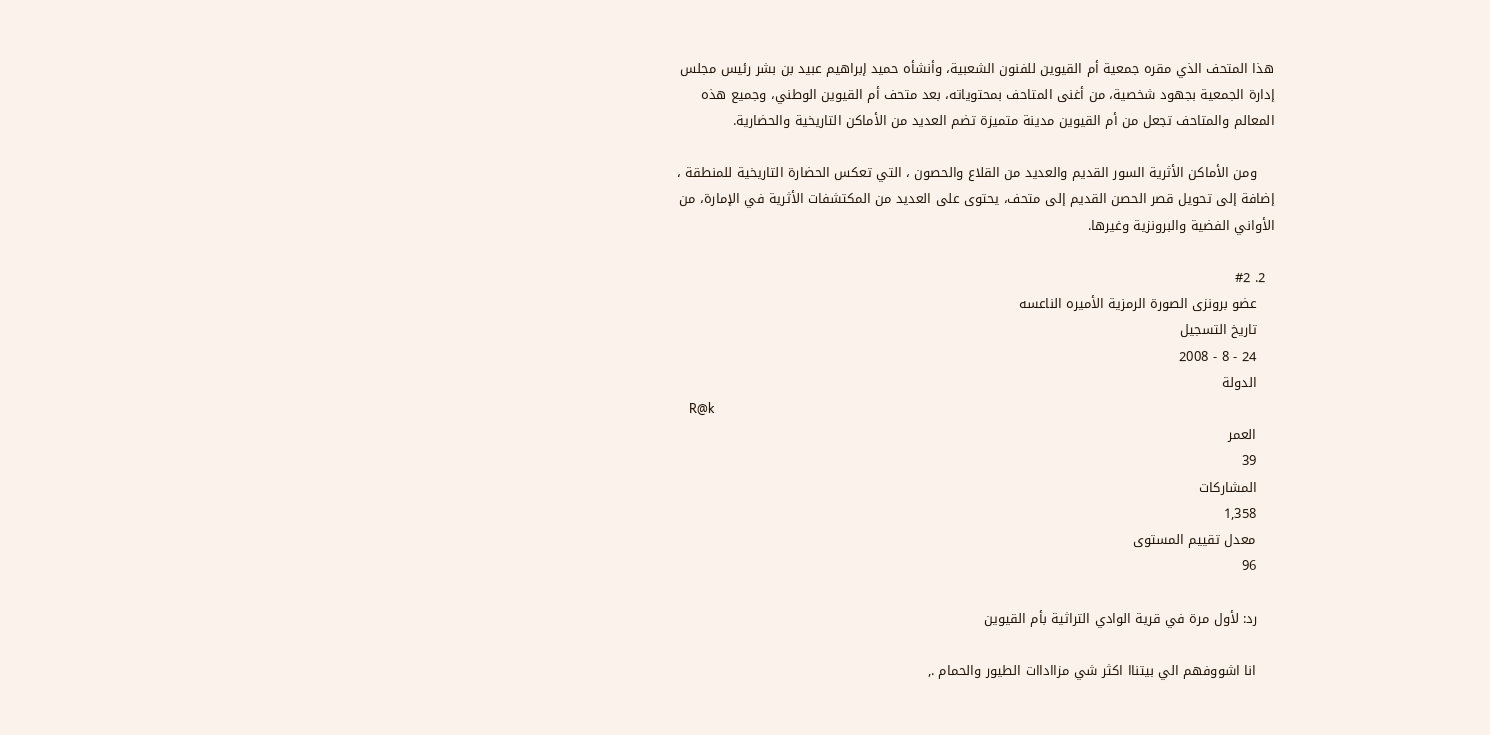هذا المتحف الذي مقره جمعية أم القيوين للفنون الشعبية، وأنشأه حميد إبراهيم عبيد بن بشر رئيس مجلس إدارة الجمعية بجهود شخصية، من أغنى المتاحف بمحتوياته، بعد متحف أم القيوين الوطني، وجميع هذه المعالم والمتاحف تجعل من أم القيوين مدينة متميزة تضم العديد من الأماكن التاريخية والحضارية.

    ومن الأماكن الأثرية السور القديم والعديد من القلاع والحصون ، التي تعكس الحضارة التاريخية للمنطقة ، إضافة إلى تحويل قصر الحصن القديم إلى متحف، يحتوى على العديد من المكتشفات الأثرية في الإمارة، من الأواني الفضية والبرونزية وغيرها.

  2. #2
    عضو برونزى الصورة الرمزية الأميره الناعسه
    تاريخ التسجيل
    24 - 8 - 2008
    الدولة
    R@k
    العمر
    39
    المشاركات
    1,358
    معدل تقييم المستوى
    96

    رد: لأول مرة في قرية الوادي التراثية بأم القيوين

    انا اشووفهم الي بيتناا اكثر شي مزااداات الطيور والحمام .,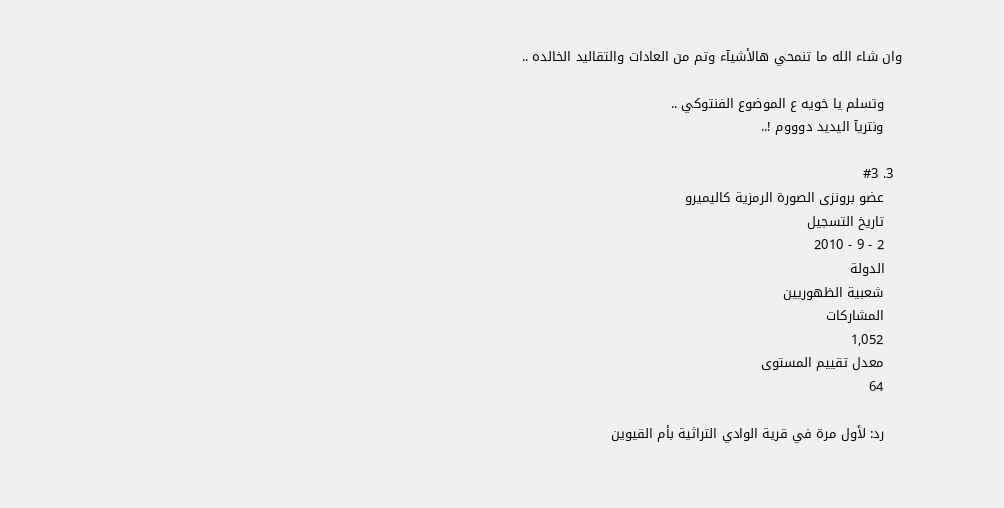وان شاء الله ما تنمحي هالأشيآء وتم من العادات والتقاليد الخالده ..

    وتسلم يا خويه ع الموضوع الفنتوكي ..
    ونتريآ اليديد دوووم !..

  3. #3
    عضو برونزى الصورة الرمزية كاليميرو
    تاريخ التسجيل
    2 - 9 - 2010
    الدولة
    شعبية الظهوريين
    المشاركات
    1,052
    معدل تقييم المستوى
    64

    رد: لأول مرة في قرية الوادي التراثية بأم القيوين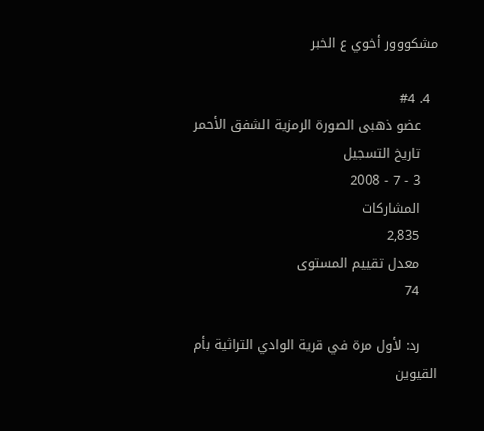مشكووور أخوي ع الخبر

  4. #4
    عضو ذهبى الصورة الرمزية الشفق الأحمر
    تاريخ التسجيل
    3 - 7 - 2008
    المشاركات
    2,835
    معدل تقييم المستوى
    74

    رد: لأول مرة في قرية الوادي التراثية بأم القيوين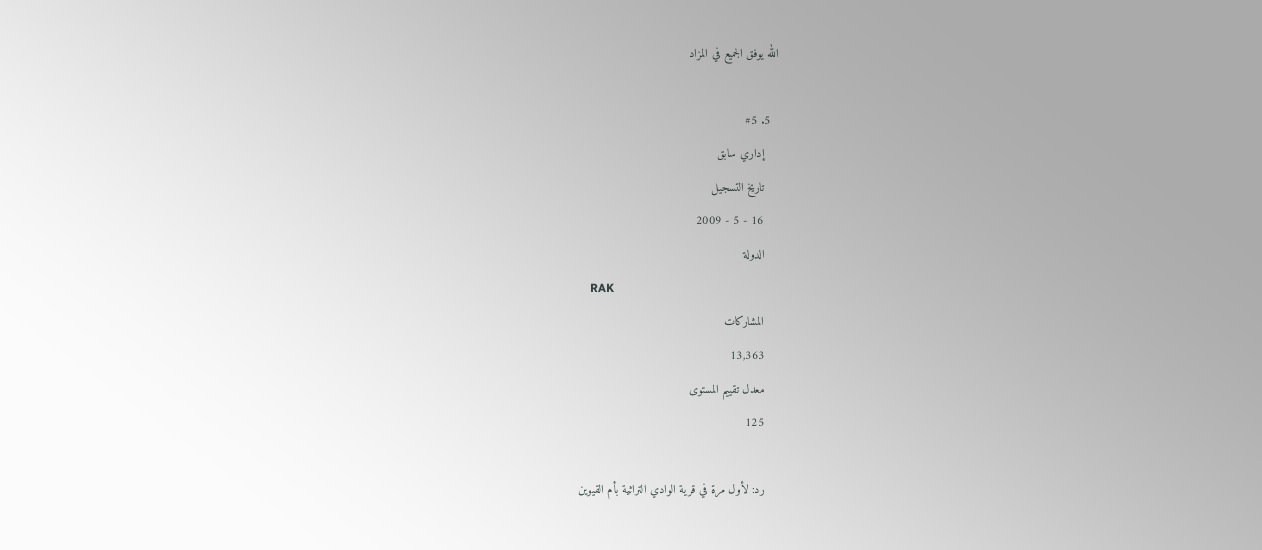الله يوفق الجميع في المزاد

  5. #5
    إداري سابق
    تاريخ التسجيل
    16 - 5 - 2009
    الدولة
    RAK
    المشاركات
    13,363
    معدل تقييم المستوى
    125

    رد: لأول مرة في قرية الوادي التراثية بأم القيوين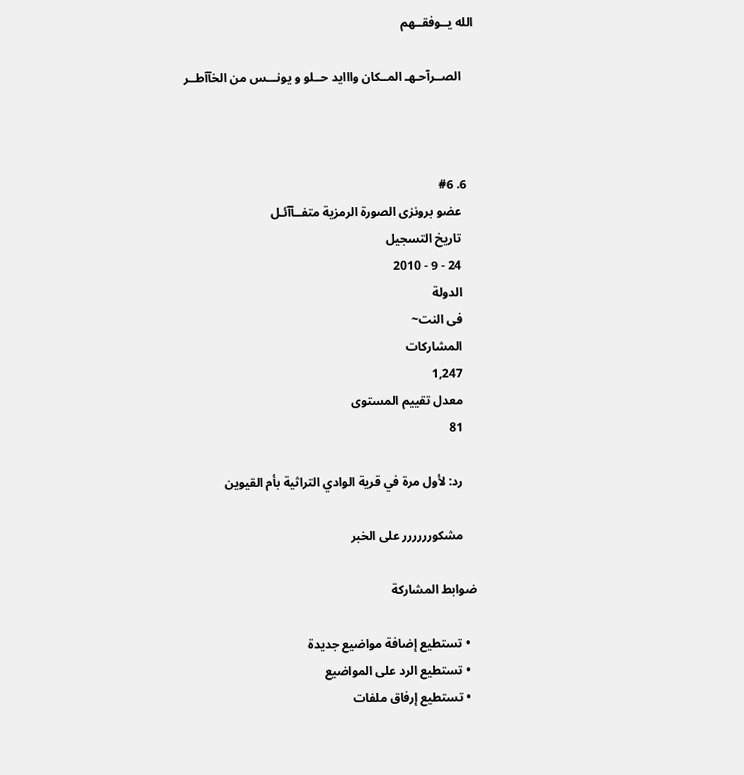الله يــوفقــهم

    الصــرآحـهـ المــكان وااايد حــلو و يونـــس من الخآآطــر



  6. #6
    عضو برونزى الصورة الرمزية متفــآآئـل
    تاريخ التسجيل
    24 - 9 - 2010
    الدولة
    فى النت~
    المشاركات
    1,247
    معدل تقييم المستوى
    81

    رد: لأول مرة في قرية الوادي التراثية بأم القيوين

    مشكورررررر على الخبر

ضوابط المشاركة

  • تستطيع إضافة مواضيع جديدة
  • تستطيع الرد على المواضيع
  • تستطيع إرفاق ملفات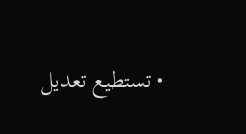• تستطيع تعديل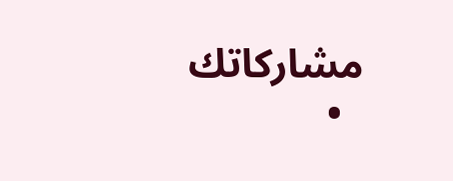مشاركاتك
  •